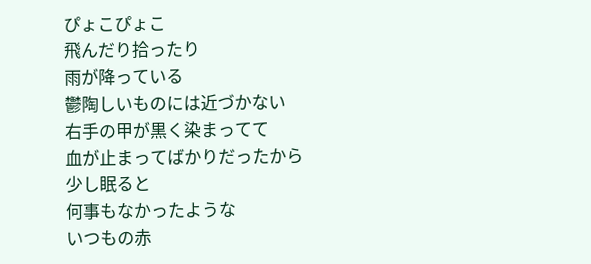ぴょこぴょこ
飛んだり拾ったり
雨が降っている
鬱陶しいものには近づかない
右手の甲が黒く染まってて
血が止まってばかりだったから
少し眠ると
何事もなかったような
いつもの赤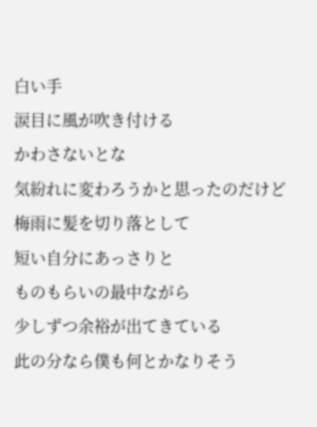白い手
涙目に風が吹き付ける
かわさないとな
気紛れに変わろうかと思ったのだけど
梅雨に髪を切り落として
短い自分にあっさりと
ものもらいの最中ながら
少しずつ余裕が出てきている
此の分なら僕も何とかなりそう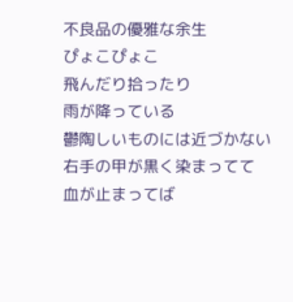不良品の優雅な余生
ぴょこぴょこ
飛んだり拾ったり
雨が降っている
鬱陶しいものには近づかない
右手の甲が黒く染まってて
血が止まってば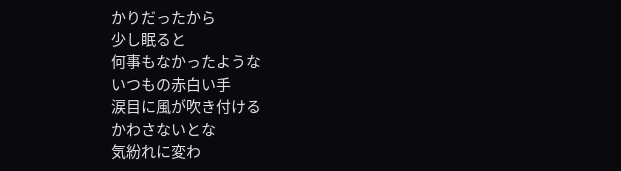かりだったから
少し眠ると
何事もなかったような
いつもの赤白い手
涙目に風が吹き付ける
かわさないとな
気紛れに変わ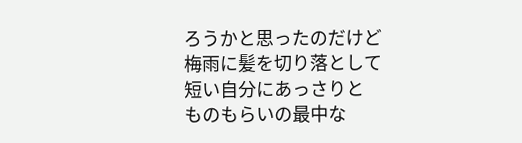ろうかと思ったのだけど
梅雨に髪を切り落として
短い自分にあっさりと
ものもらいの最中な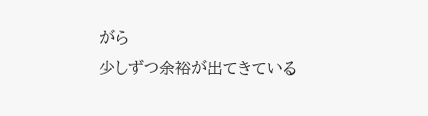がら
少しずつ余裕が出てきている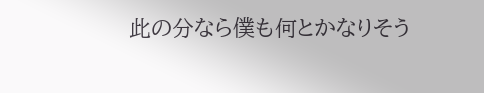此の分なら僕も何とかなりそう